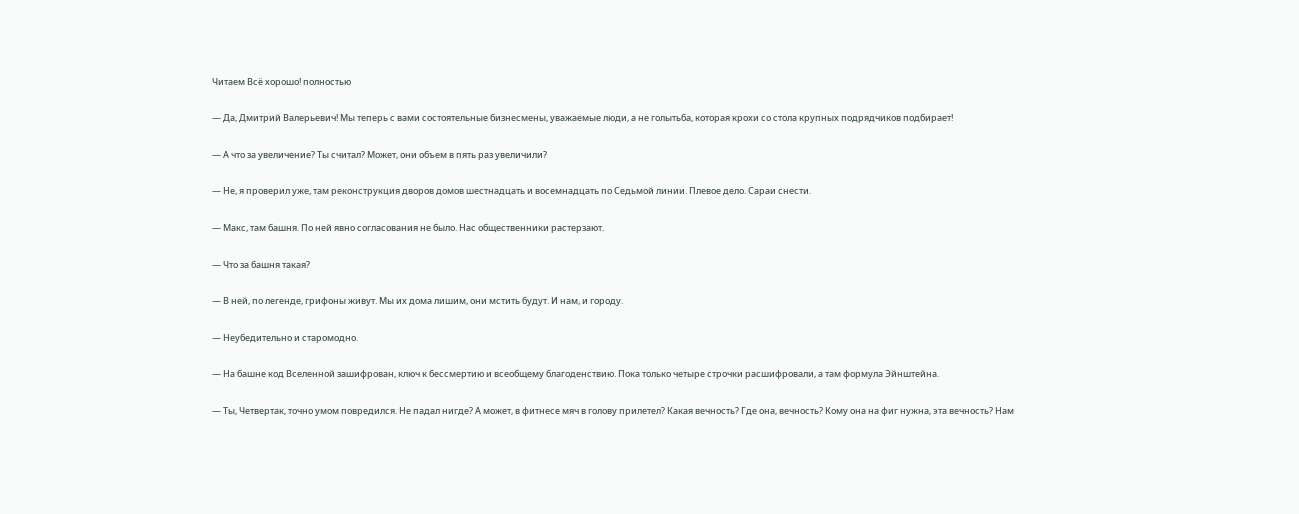Читаем Всё хорошо! полностью

— Да, Дмитрий Валерьевич! Мы теперь с вами состоятельные бизнесмены, уважаемые люди, а не голытьба, которая крохи со стола крупных подрядчиков подбирает!

— А что за увеличение? Ты считал? Может, они объем в пять раз увеличили?

— Не, я проверил уже, там реконструкция дворов домов шестнадцать и восемнадцать по Седьмой линии. Плевое дело. Сараи снести.

— Макс, там башня. По ней явно согласования не было. Нас общественники растерзают.

— Что за башня такая?

— В ней, по легенде, грифоны живут. Мы их дома лишим, они мстить будут. И нам, и городу.

— Неубедительно и старомодно.

— На башне код Вселенной зашифрован, ключ к бессмертию и всеобщему благоденствию. Пока только четыре строчки расшифровали, а там формула Эйнштейна.

— Ты, Четвертак, точно умом повредился. Не падал нигде? А может, в фитнесе мяч в голову прилетел? Какая вечность? Где она, вечность? Кому она на фиг нужна, эта вечность? Нам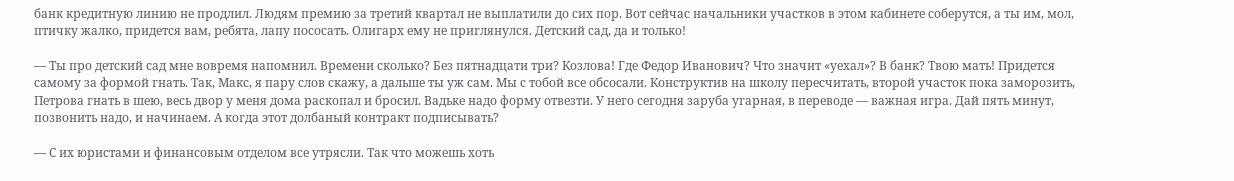банк кредитную линию не продлил. Людям премию за третий квартал не выплатили до сих пор. Вот сейчас начальники участков в этом кабинете соберутся, а ты им, мол, птичку жалко, придется вам, ребята, лапу пососать. Олигарх ему не приглянулся. Детский сад, да и только!

— Ты про детский сад мне вовремя напомнил. Времени сколько? Без пятнадцати три? Козлова! Где Федор Иванович? Что значит «уехал»? В банк? Твою мать! Придется самому за формой гнать. Так, Макс, я пару слов скажу, а дальше ты уж сам. Мы с тобой все обсосали. Конструктив на школу пересчитать, второй участок пока заморозить, Петрова гнать в шею, весь двор у меня дома раскопал и бросил. Вадьке надо форму отвезти. У него сегодня заруба угарная, в переводе — важная игра. Дай пять минут, позвонить надо, и начинаем. А когда этот долбаный контракт подписывать?

— С их юристами и финансовым отделом все утрясли. Так что можешь хоть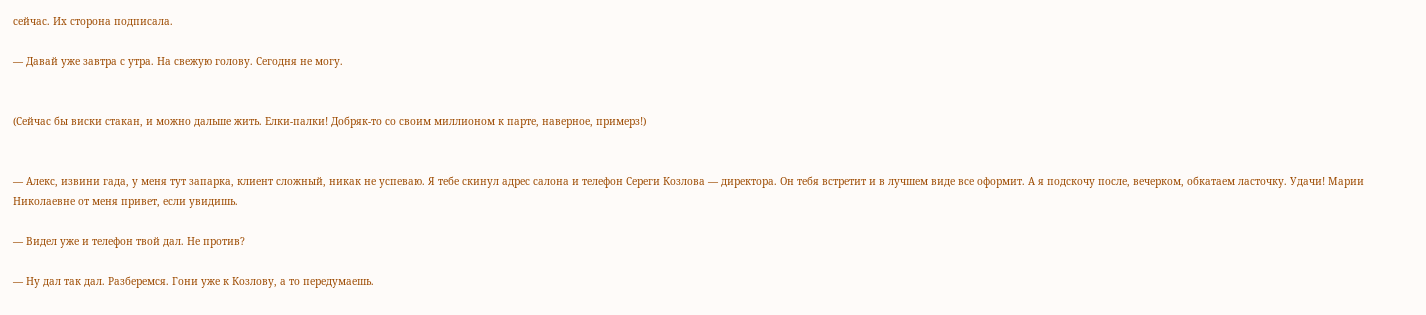сейчас. Их сторона подписала.

— Давай уже завтра с утра. На свежую голову. Сегодня не могу.


(Сейчас бы виски стакан, и можно дальше жить. Елки-палки! Добряк-то со своим миллионом к парте, наверное, примерз!)


— Алекс, извини гада, у меня тут запарка, клиент сложный, никак не успеваю. Я тебе скинул адрес салона и телефон Сереги Козлова — директора. Он тебя встретит и в лучшем виде все оформит. А я подскочу после, вечерком, обкатаем ласточку. Удачи! Марии Николаевне от меня привет, если увидишь.

— Видел уже и телефон твой дал. Не против?

— Ну дал так дал. Разберемся. Гони уже к Козлову, а то передумаешь.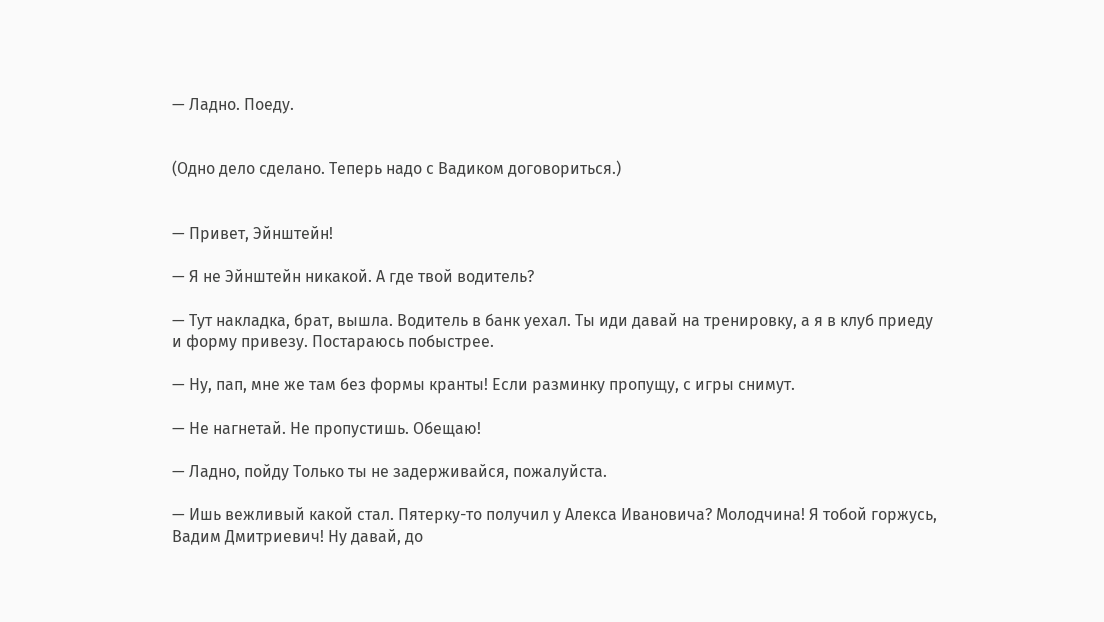— Ладно. Поеду.


(Одно дело сделано. Теперь надо с Вадиком договориться.)


— Привет, Эйнштейн!

— Я не Эйнштейн никакой. А где твой водитель?

— Тут накладка, брат, вышла. Водитель в банк уехал. Ты иди давай на тренировку, а я в клуб приеду и форму привезу. Постараюсь побыстрее.

— Ну, пап, мне же там без формы кранты! Если разминку пропущу, с игры снимут.

— Не нагнетай. Не пропустишь. Обещаю!

— Ладно, пойду Только ты не задерживайся, пожалуйста.

— Ишь вежливый какой стал. Пятерку-то получил у Алекса Ивановича? Молодчина! Я тобой горжусь, Вадим Дмитриевич! Ну давай, до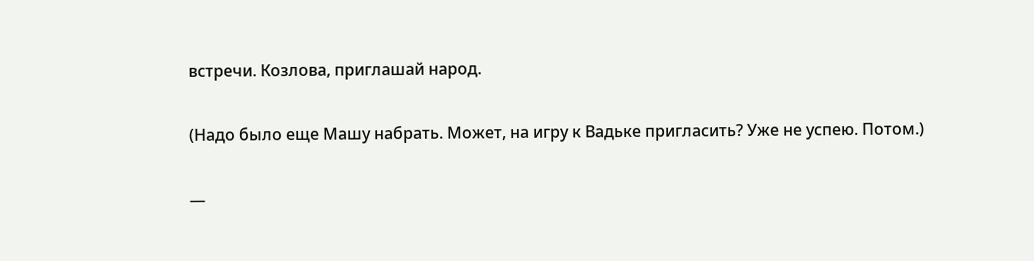встречи. Козлова, приглашай народ.


(Надо было еще Машу набрать. Может, на игру к Вадьке пригласить? Уже не успею. Потом.)


—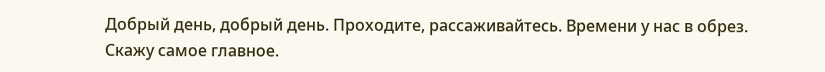Добрый день, добрый день. Проходите, рассаживайтесь. Времени у нас в обрез. Скажу самое главное.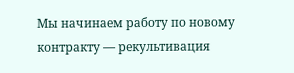Мы начинаем работу по новому контракту — рекультивация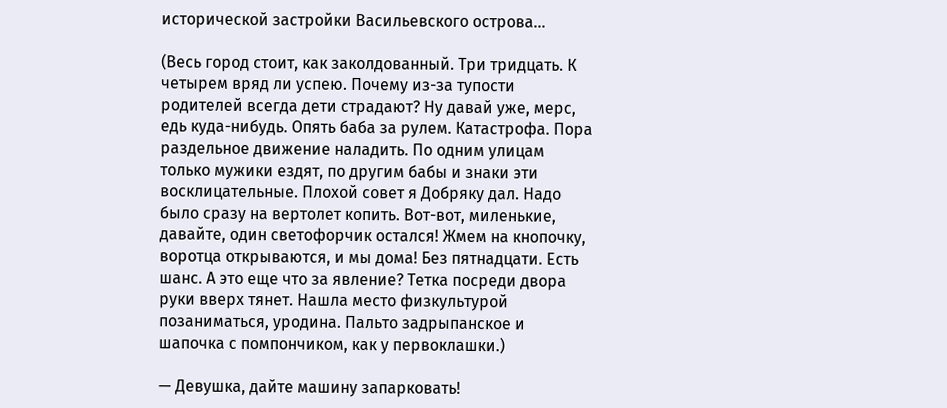исторической застройки Васильевского острова…

(Весь город стоит, как заколдованный. Три тридцать. К четырем вряд ли успею. Почему из-за тупости родителей всегда дети страдают? Ну давай уже, мерс, едь куда-нибудь. Опять баба за рулем. Катастрофа. Пора раздельное движение наладить. По одним улицам только мужики ездят, по другим бабы и знаки эти восклицательные. Плохой совет я Добряку дал. Надо было сразу на вертолет копить. Вот-вот, миленькие, давайте, один светофорчик остался! Жмем на кнопочку, воротца открываются, и мы дома! Без пятнадцати. Есть шанс. А это еще что за явление? Тетка посреди двора руки вверх тянет. Нашла место физкультурой позаниматься, уродина. Пальто задрыпанское и шапочка с помпончиком, как у первоклашки.)

— Девушка, дайте машину запарковать!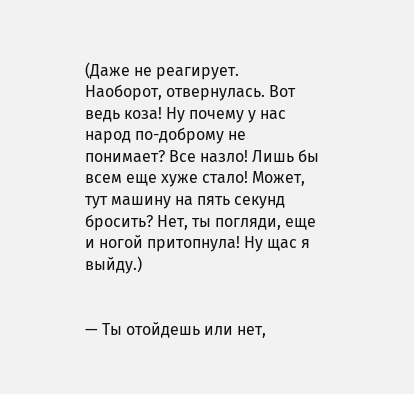(Даже не реагирует. Наоборот, отвернулась. Вот ведь коза! Ну почему у нас народ по-доброму не понимает? Все назло! Лишь бы всем еще хуже стало! Может, тут машину на пять секунд бросить? Нет, ты погляди, еще и ногой притопнула! Ну щас я выйду.)


— Ты отойдешь или нет,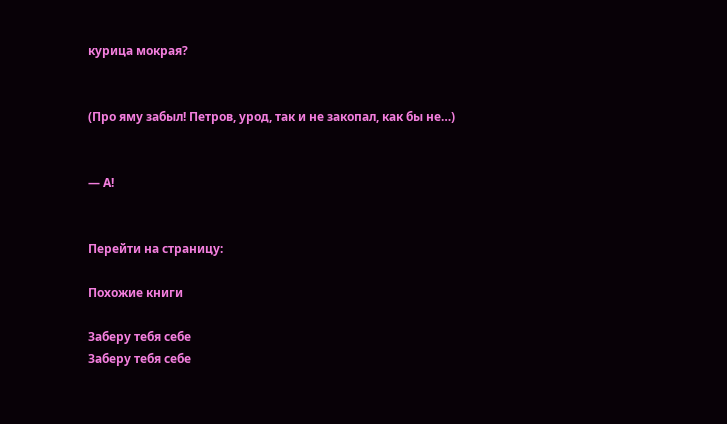курица мокрая?


(Про яму забыл! Петров, урод, так и не закопал, как бы не…)


— А!


Перейти на страницу:

Похожие книги

Заберу тебя себе
Заберу тебя себе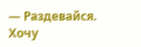— Раздевайся. Хочу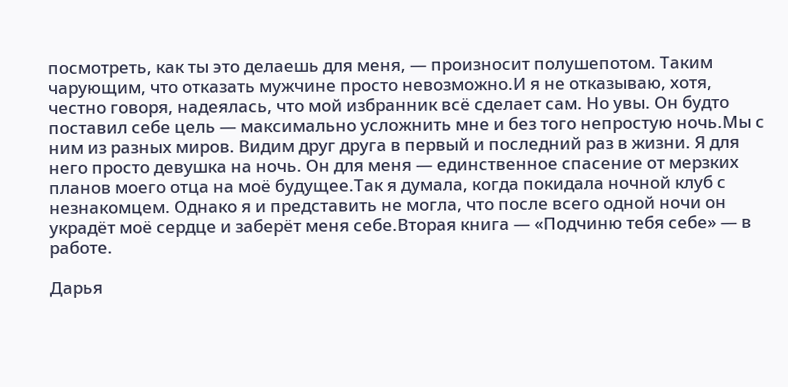посмотреть, как ты это делаешь для меня, — произносит полушепотом. Таким чарующим, что отказать мужчине просто невозможно.И я не отказываю, хотя, честно говоря, надеялась, что мой избранник всё сделает сам. Но увы. Он будто поставил себе цель — максимально усложнить мне и без того непростую ночь.Мы с ним из разных миров. Видим друг друга в первый и последний раз в жизни. Я для него просто девушка на ночь. Он для меня — единственное спасение от мерзких планов моего отца на моё будущее.Так я думала, когда покидала ночной клуб с незнакомцем. Однако я и представить не могла, что после всего одной ночи он украдёт моё сердце и заберёт меня себе.Вторая книга — «Подчиню тебя себе» — в работе.

Дарья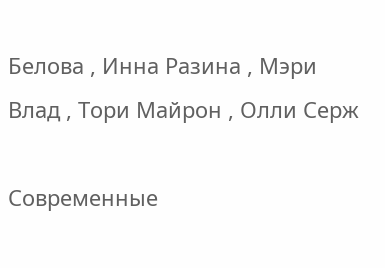Белова , Инна Разина , Мэри Влад , Тори Майрон , Олли Серж

Современные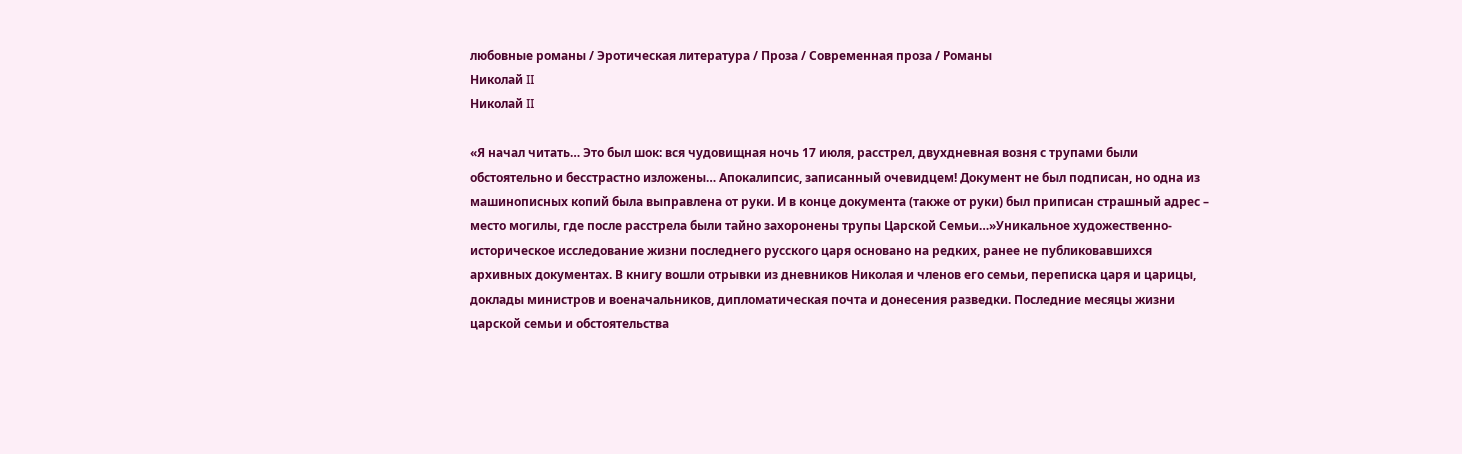любовные романы / Эротическая литература / Проза / Современная проза / Романы
Николай II
Николай II

«Я начал читать… Это был шок: вся чудовищная ночь 17 июля, расстрел, двухдневная возня с трупами были обстоятельно и бесстрастно изложены… Апокалипсис, записанный очевидцем! Документ не был подписан, но одна из машинописных копий была выправлена от руки. И в конце документа (также от руки) был приписан страшный адрес – место могилы, где после расстрела были тайно захоронены трупы Царской Семьи…»Уникальное художественно-историческое исследование жизни последнего русского царя основано на редких, ранее не публиковавшихся архивных документах. В книгу вошли отрывки из дневников Николая и членов его семьи, переписка царя и царицы, доклады министров и военачальников, дипломатическая почта и донесения разведки. Последние месяцы жизни царской семьи и обстоятельства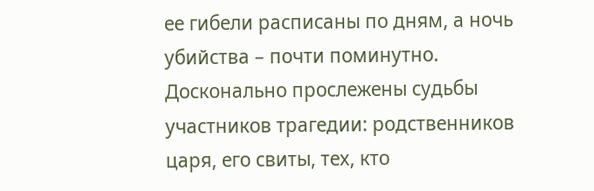ее гибели расписаны по дням, а ночь убийства – почти поминутно. Досконально прослежены судьбы участников трагедии: родственников царя, его свиты, тех, кто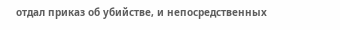отдал приказ об убийстве, и непосредственных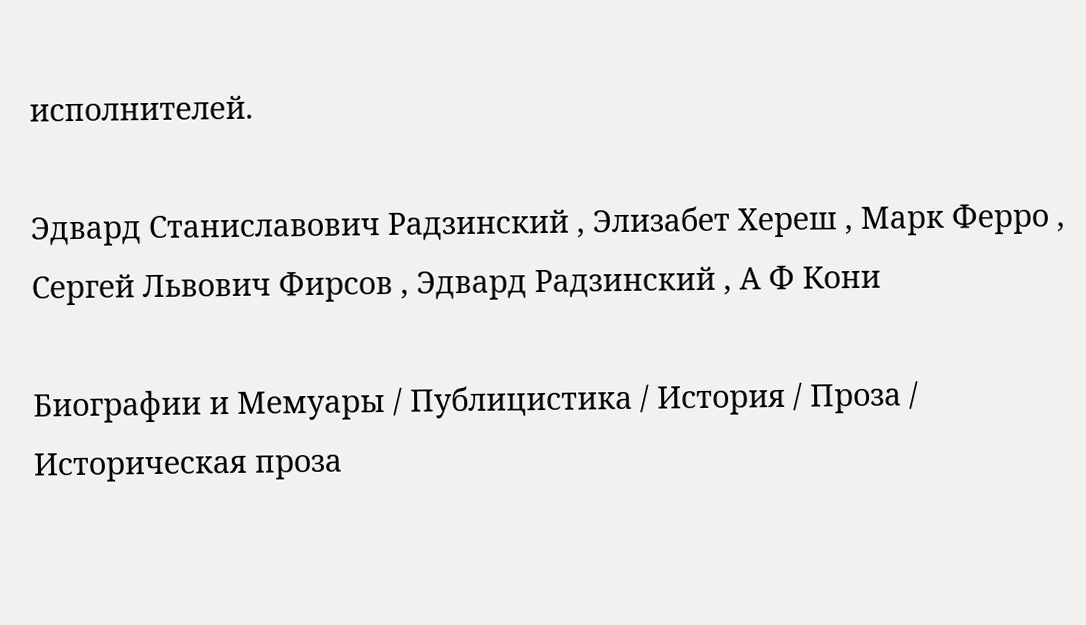исполнителей.

Эдвард Станиславович Радзинский , Элизабет Хереш , Марк Ферро , Сергей Львович Фирсов , Эдвард Радзинский , А Ф Кони

Биографии и Мемуары / Публицистика / История / Проза / Историческая проза